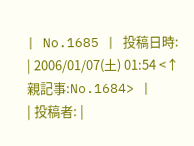| No.1685 | 投稿日時: | 2006/01/07(土) 01:54 <↑親記事:No.1684> |
| 投稿者: |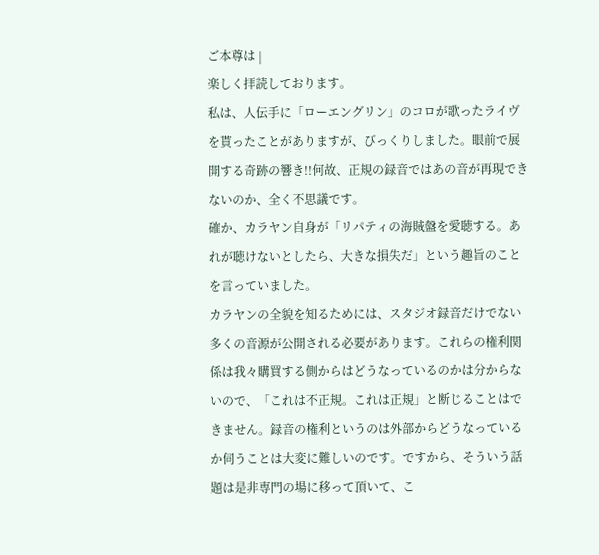ご本尊は |
楽しく拝読しております。
私は、人伝手に「ローエングリン」のコロが歌ったライヴを貰ったことがありますが、びっくりしました。眼前で展開する奇跡の響き!!何故、正規の録音ではあの音が再現できないのか、全く不思議です。
確か、カラヤン自身が「リパティの海賊盤を愛聴する。あれが聴けないとしたら、大きな損失だ」という趣旨のことを言っていました。
カラヤンの全貌を知るためには、スタジオ録音だけでない多くの音源が公開される必要があります。これらの権利関係は我々購買する側からはどうなっているのかは分からないので、「これは不正規。これは正規」と断じることはできません。録音の権利というのは外部からどうなっているか伺うことは大変に難しいのです。ですから、そういう話題は是非専門の場に移って頂いて、こ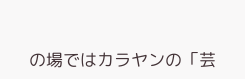の場ではカラヤンの「芸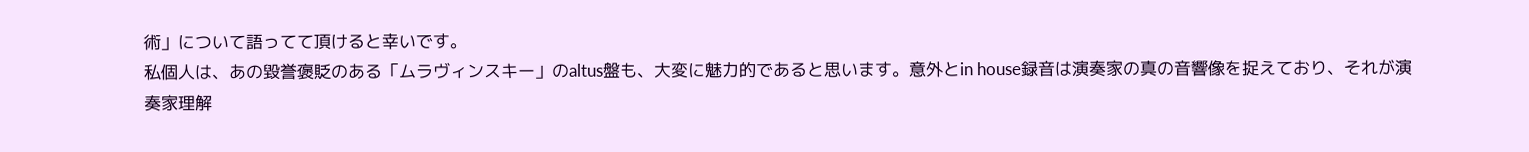術」について語ってて頂けると幸いです。
私個人は、あの毀誉褒貶のある「ムラヴィンスキー」のaltus盤も、大変に魅力的であると思います。意外とin house録音は演奏家の真の音響像を捉えており、それが演奏家理解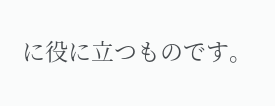に役に立つものです。